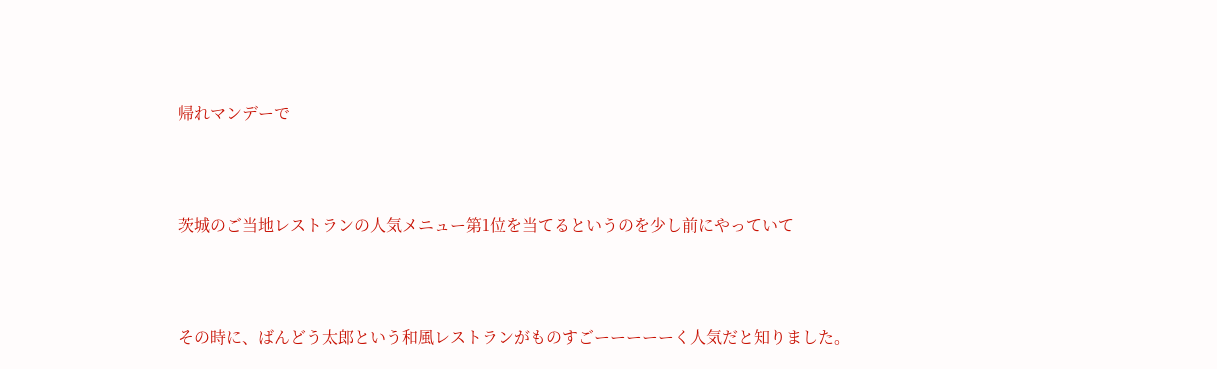帰れマンデーで



茨城のご当地レストランの人気メニュー第1位を当てるというのを少し前にやっていて



その時に、ばんどう太郎という和風レストランがものすごーーーーーく人気だと知りました。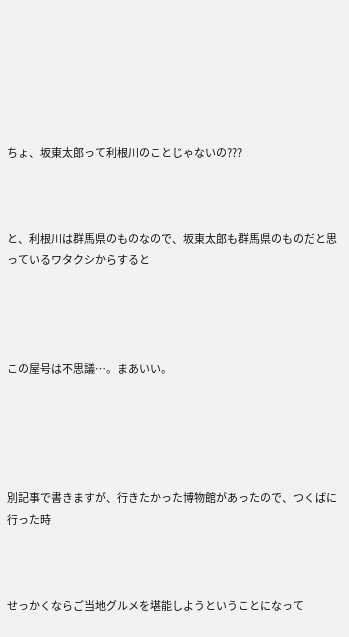ちょ、坂東太郎って利根川のことじゃないの???



と、利根川は群馬県のものなので、坂東太郎も群馬県のものだと思っているワタクシからすると




この屋号は不思議…。まあいい。





別記事で書きますが、行きたかった博物館があったので、つくばに行った時



せっかくならご当地グルメを堪能しようということになって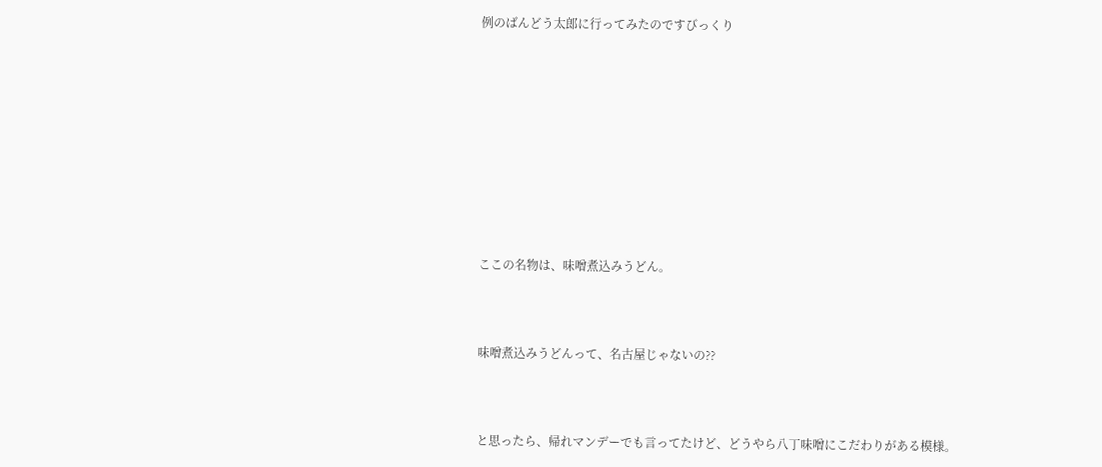例のばんどう太郎に行ってみたのですびっくり










ここの名物は、味噌煮込みうどん。



味噌煮込みうどんって、名古屋じゃないの??



と思ったら、帰れマンデーでも言ってたけど、どうやら八丁味噌にこだわりがある模様。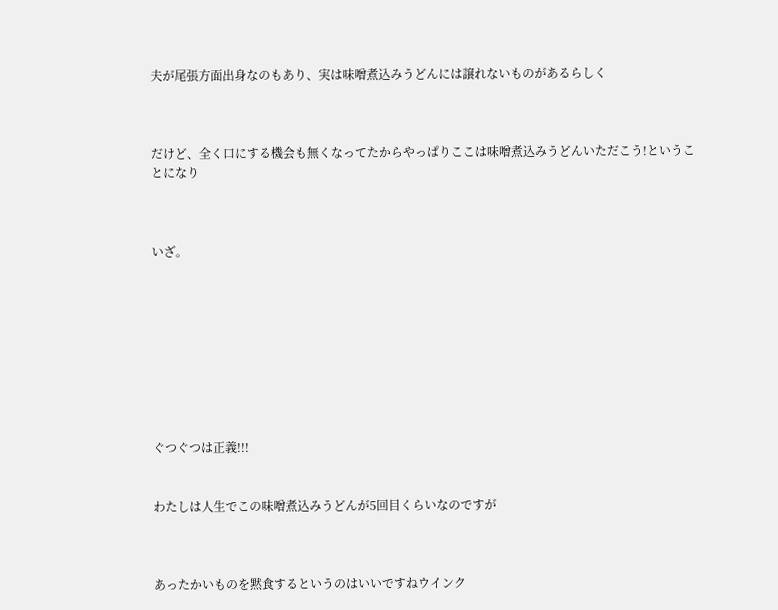夫が尾張方面出身なのもあり、実は味噌煮込みうどんには譲れないものがあるらしく



だけど、全く口にする機会も無くなってたからやっぱりここは味噌煮込みうどんいただこう!ということになり



いざ。









ぐつぐつは正義!!!


わたしは人生でこの味噌煮込みうどんが5回目くらいなのですが



あったかいものを黙食するというのはいいですねウインク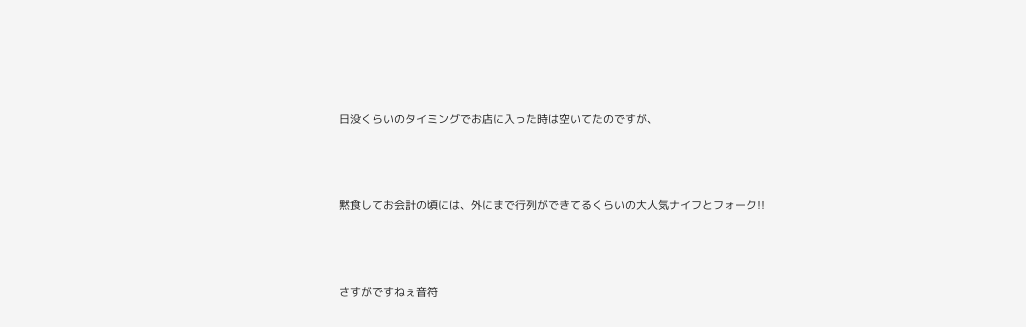日没くらいのタイミングでお店に入った時は空いてたのですが、



黙食してお会計の頃には、外にまで行列ができてるくらいの大人気ナイフとフォーク!!



さすがですねぇ音符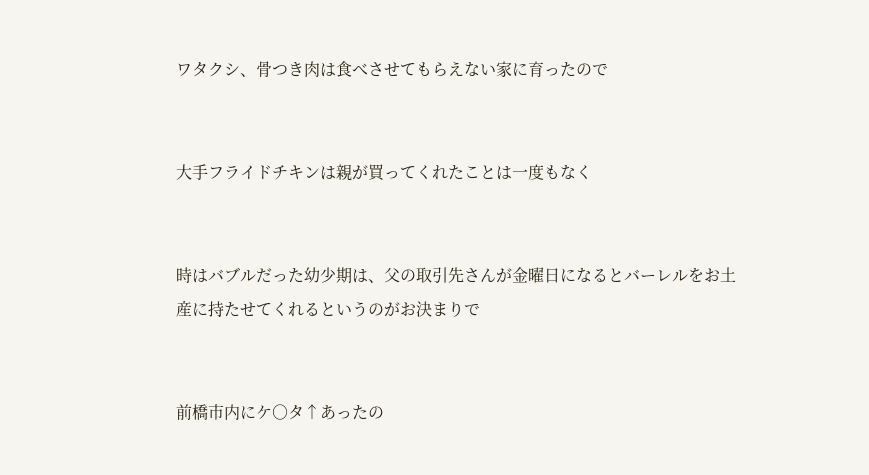ワタクシ、骨つき肉は食べさせてもらえない家に育ったので


大手フライドチキンは親が買ってくれたことは一度もなく


時はバブルだった幼少期は、父の取引先さんが金曜日になるとバーレルをお土産に持たせてくれるというのがお決まりで


前橋市内にケ○タ↑あったの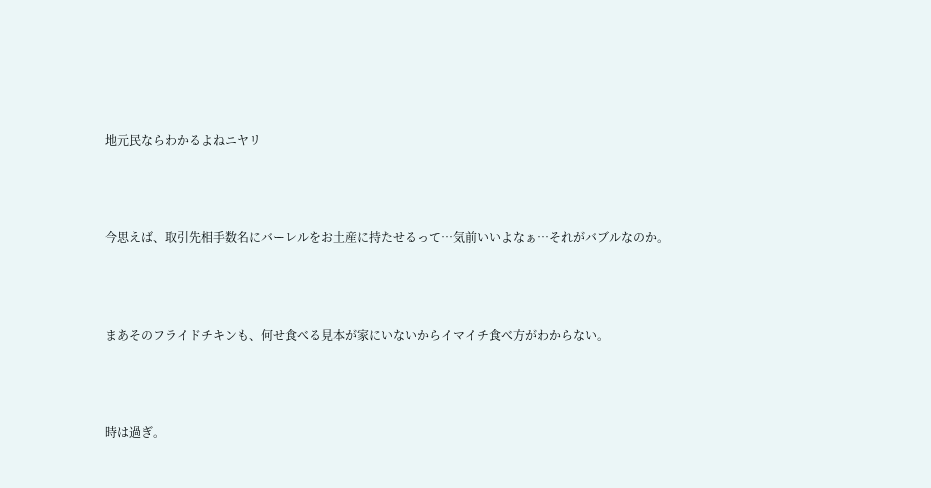地元民ならわかるよねニヤリ



今思えば、取引先相手数名にバーレルをお土産に持たせるって…気前いいよなぁ…それがバブルなのか。



まあそのフライドチキンも、何せ食べる見本が家にいないからイマイチ食べ方がわからない。



時は過ぎ。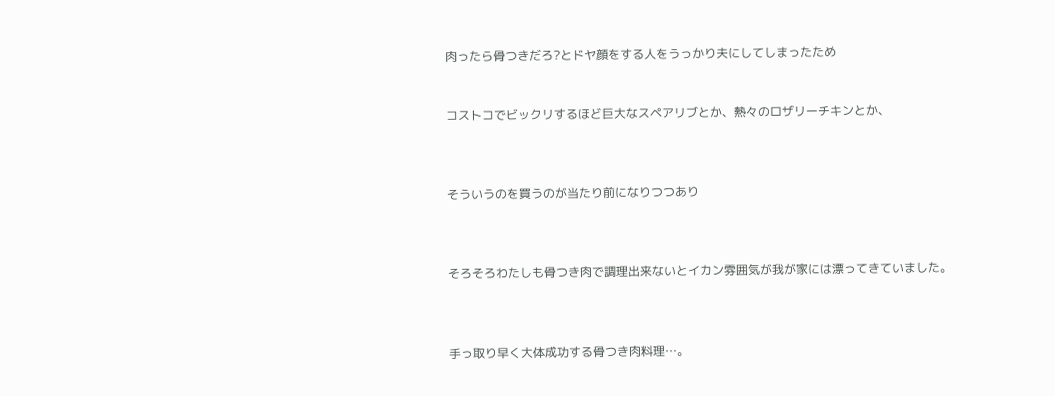肉ったら骨つきだろ?とドヤ顔をする人をうっかり夫にしてしまったため


コストコでビックリするほど巨大なスペアリブとか、熱々のロザリーチキンとか、



そういうのを買うのが当たり前になりつつあり



そろそろわたしも骨つき肉で調理出来ないとイカン雰囲気が我が家には漂ってきていました。



手っ取り早く大体成功する骨つき肉料理…。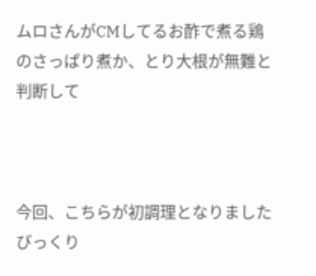ムロさんがCMしてるお酢で煮る鶏のさっぱり煮か、とり大根が無難と判断して



今回、こちらが初調理となりましたびっくり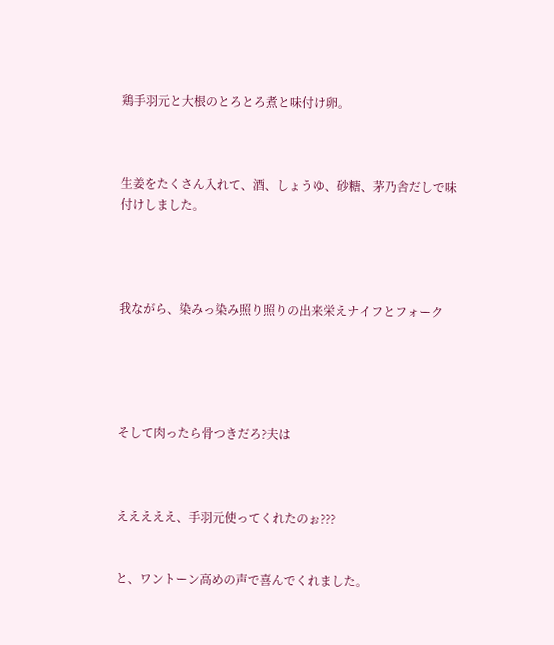鶏手羽元と大根のとろとろ煮と味付け卵。



生姜をたくさん入れて、酒、しょうゆ、砂糖、茅乃舎だしで味付けしました。




我ながら、染みっ染み照り照りの出来栄えナイフとフォーク





そして肉ったら骨つきだろ?夫は



えええええ、手羽元使ってくれたのぉ???


と、ワントーン高めの声で喜んでくれました。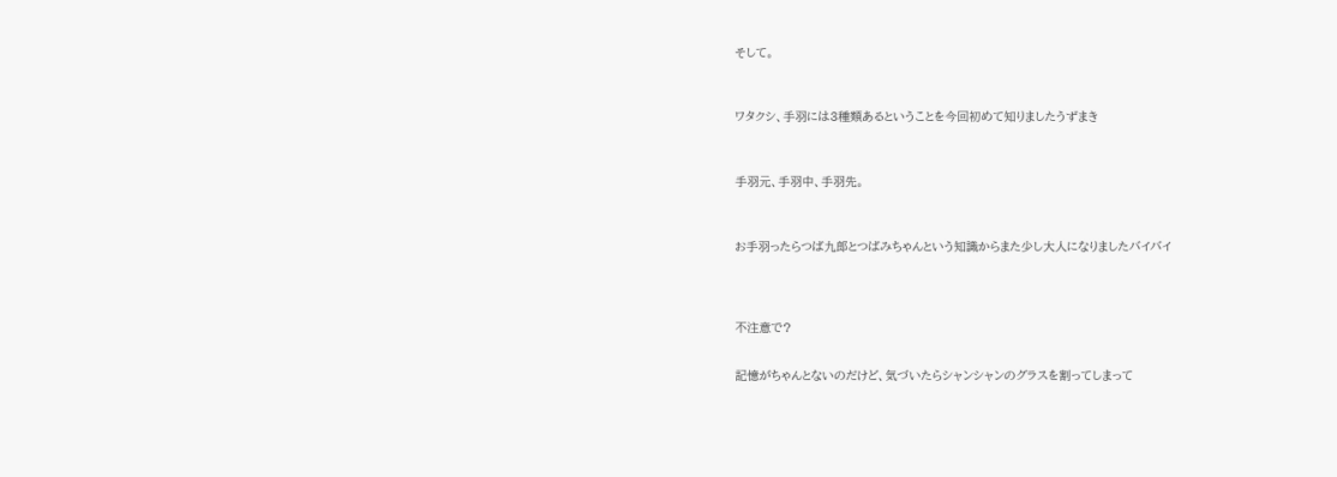そして。



ワタクシ、手羽には3種類あるということを今回初めて知りましたうずまき



手羽元、手羽中、手羽先。



お手羽ったらつば九郎とつばみちゃんという知識からまた少し大人になりましたバイバイ




不注意で?


記憶がちゃんとないのだけど、気づいたらシャンシャンのグラスを割ってしまって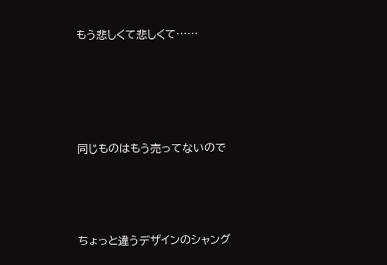もう悲しくて悲しくて……




同じものはもう売ってないので



ちょっと違うデザインのシャング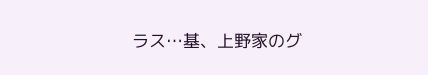ラス…基、上野家のグ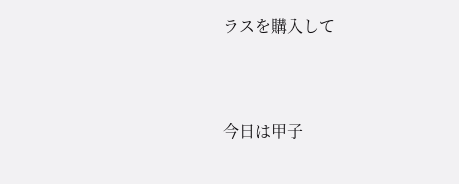ラスを購入して



今日は甲子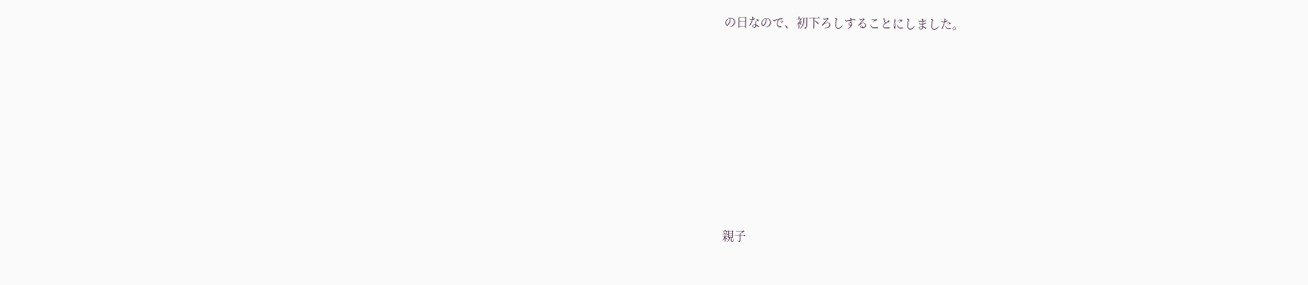の日なので、初下ろしすることにしました。







親子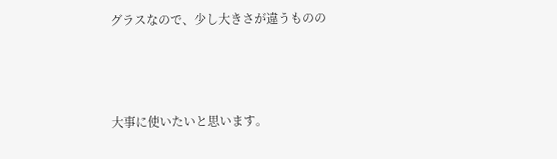グラスなので、少し大きさが違うものの



大事に使いたいと思います。